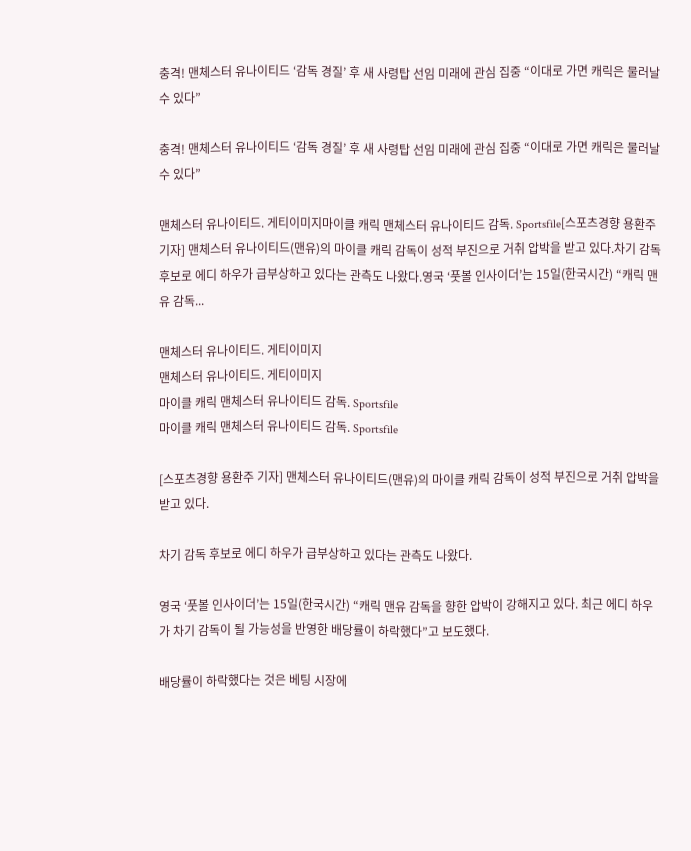충격! 맨체스터 유나이티드 ‘감독 경질’ 후 새 사령탑 선임 미래에 관심 집중 “이대로 가면 캐릭은 물러날 수 있다”

충격! 맨체스터 유나이티드 ‘감독 경질’ 후 새 사령탑 선임 미래에 관심 집중 “이대로 가면 캐릭은 물러날 수 있다”

맨체스터 유나이티드. 게티이미지마이클 캐릭 맨체스터 유나이티드 감독. Sportsfile[스포츠경향 용환주 기자] 맨체스터 유나이티드(맨유)의 마이클 캐릭 감독이 성적 부진으로 거취 압박을 받고 있다.차기 감독 후보로 에디 하우가 급부상하고 있다는 관측도 나왔다.영국 ‘풋볼 인사이더’는 15일(한국시간) “캐릭 맨유 감독...

맨체스터 유나이티드. 게티이미지
맨체스터 유나이티드. 게티이미지
마이클 캐릭 맨체스터 유나이티드 감독. Sportsfile
마이클 캐릭 맨체스터 유나이티드 감독. Sportsfile

[스포츠경향 용환주 기자] 맨체스터 유나이티드(맨유)의 마이클 캐릭 감독이 성적 부진으로 거취 압박을 받고 있다.

차기 감독 후보로 에디 하우가 급부상하고 있다는 관측도 나왔다.

영국 ‘풋볼 인사이더’는 15일(한국시간) “캐릭 맨유 감독을 향한 압박이 강해지고 있다. 최근 에디 하우가 차기 감독이 될 가능성을 반영한 배당률이 하락했다”고 보도했다.

배당률이 하락했다는 것은 베팅 시장에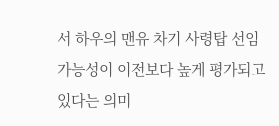서 하우의 맨유 차기 사령탑 선임 가능성이 이전보다 높게 평가되고 있다는 의미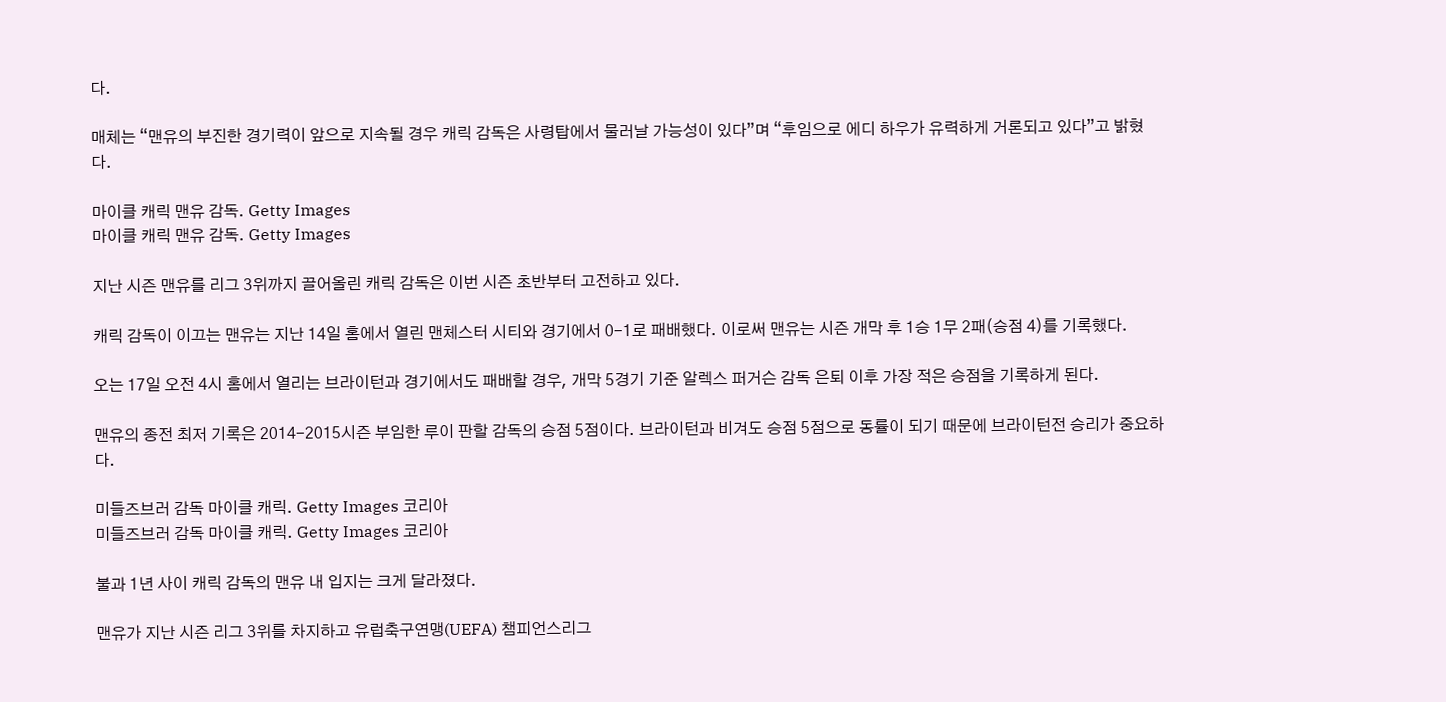다.

매체는 “맨유의 부진한 경기력이 앞으로 지속될 경우 캐릭 감독은 사령탑에서 물러날 가능성이 있다”며 “후임으로 에디 하우가 유력하게 거론되고 있다”고 밝혔다.

마이클 캐릭 맨유 감독. Getty Images
마이클 캐릭 맨유 감독. Getty Images

지난 시즌 맨유를 리그 3위까지 끌어올린 캐릭 감독은 이번 시즌 초반부터 고전하고 있다.

캐릭 감독이 이끄는 맨유는 지난 14일 홈에서 열린 맨체스터 시티와 경기에서 0-1로 패배했다. 이로써 맨유는 시즌 개막 후 1승 1무 2패(승점 4)를 기록했다.

오는 17일 오전 4시 홈에서 열리는 브라이턴과 경기에서도 패배할 경우, 개막 5경기 기준 알렉스 퍼거슨 감독 은퇴 이후 가장 적은 승점을 기록하게 된다.

맨유의 종전 최저 기록은 2014-2015시즌 부임한 루이 판할 감독의 승점 5점이다. 브라이턴과 비겨도 승점 5점으로 동률이 되기 때문에 브라이턴전 승리가 중요하다.

미들즈브러 감독 마이클 캐릭. Getty Images 코리아
미들즈브러 감독 마이클 캐릭. Getty Images 코리아

불과 1년 사이 캐릭 감독의 맨유 내 입지는 크게 달라졌다.

맨유가 지난 시즌 리그 3위를 차지하고 유럽축구연맹(UEFA) 챔피언스리그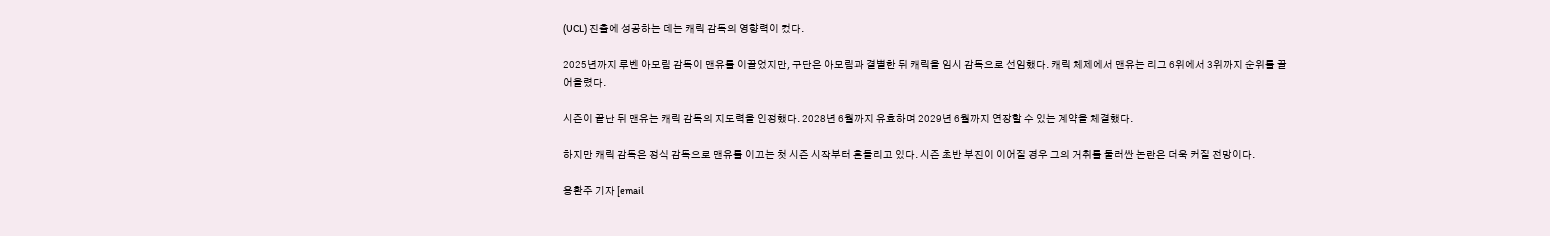(UCL) 진출에 성공하는 데는 캐릭 감독의 영향력이 컸다.

2025년까지 루벤 아모림 감독이 맨유를 이끌었지만, 구단은 아모림과 결별한 뒤 캐릭을 임시 감독으로 선임했다. 캐릭 체제에서 맨유는 리그 6위에서 3위까지 순위를 끌어올렸다.

시즌이 끝난 뒤 맨유는 캐릭 감독의 지도력을 인정했다. 2028년 6월까지 유효하며 2029년 6월까지 연장할 수 있는 계약을 체결했다.

하지만 캐릭 감독은 정식 감독으로 맨유를 이끄는 첫 시즌 시작부터 흔들리고 있다. 시즌 초반 부진이 이어질 경우 그의 거취를 둘러싼 논란은 더욱 커질 전망이다.

용환주 기자 [email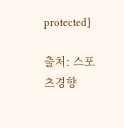protected]

출처: 스포츠경향